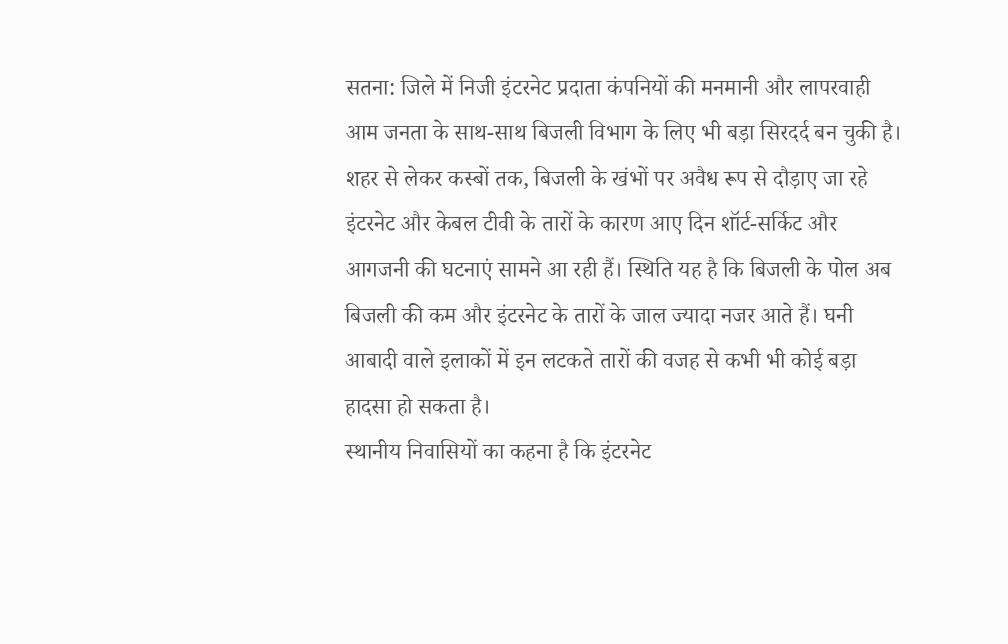सतना: जिले में निजी इंटरनेट प्रदाता कंपनियों की मनमानी और लापरवाही आम जनता के साथ-साथ बिजली विभाग के लिए भी बड़ा सिरदर्द बन चुकी है। शहर से लेकर कस्बों तक, बिजली के खंभों पर अवैध रूप से दौड़ाए जा रहे इंटरनेट और केबल टीवी के तारों के कारण आए दिन शॉर्ट-सर्किट और आगजनी की घटनाएं सामने आ रही हैं। स्थिति यह है कि बिजली के पोल अब बिजली की कम और इंटरनेट के तारों के जाल ज्यादा नजर आते हैं। घनी आबादी वाले इलाकों में इन लटकते तारों की वजह से कभी भी कोई बड़ा हादसा हो सकता है।
स्थानीय निवासियों का कहना है कि इंटरनेट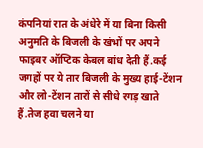कंपनियां रात के अंधेरे में या बिना किसी अनुमति के बिजली के खंभों पर अपने फाइबर ऑप्टिक केबल बांध देती हैं.कई जगहों पर ये तार बिजली के मुख्य हाई-टेंशन और लो-टेंशन तारों से सीधे रगड़ खाते हैं.तेज हवा चलने या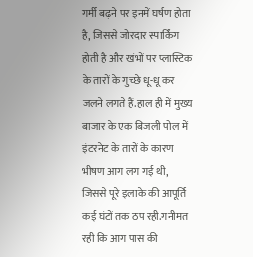गर्मी बढ़ने पर इनमें घर्षण होता है, जिससे जोरदार स्पार्किंग होती है और खंभों पर प्लास्टिक के तारों के गुच्छे धू-धू कर जलने लगते हैं.हाल ही में मुख्य बाजार के एक बिजली पोल में इंटरनेट के तारों के कारण भीषण आग लग गई थी, जिससे पूरे इलाके की आपूर्ति कई घंटों तक ठप रही.गनीमत रही कि आग पास की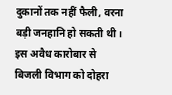दुकानों तक नहीं फैली, वरना बड़ी जनहानि हो सकती थी।
इस अवैध कारोबार से बिजली विभाग को दोहरा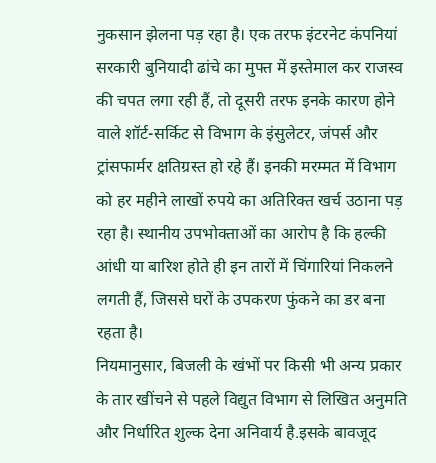नुकसान झेलना पड़ रहा है। एक तरफ इंटरनेट कंपनियां सरकारी बुनियादी ढांचे का मुफ्त में इस्तेमाल कर राजस्व की चपत लगा रही हैं, तो दूसरी तरफ इनके कारण होने वाले शॉर्ट-सर्किट से विभाग के इंसुलेटर, जंपर्स और ट्रांसफार्मर क्षतिग्रस्त हो रहे हैं। इनकी मरम्मत में विभाग को हर महीने लाखों रुपये का अतिरिक्त खर्च उठाना पड़ रहा है। स्थानीय उपभोक्ताओं का आरोप है कि हल्की आंधी या बारिश होते ही इन तारों में चिंगारियां निकलने लगती हैं, जिससे घरों के उपकरण फुंकने का डर बना रहता है।
नियमानुसार, बिजली के खंभों पर किसी भी अन्य प्रकार के तार खींचने से पहले विद्युत विभाग से लिखित अनुमति और निर्धारित शुल्क देना अनिवार्य है.इसके बावजूद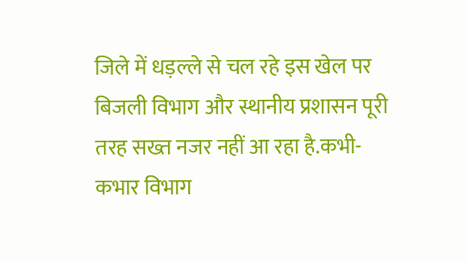जिले में धड़ल्ले से चल रहे इस खेल पर बिजली विभाग और स्थानीय प्रशासन पूरी तरह सख्त नजर नहीं आ रहा है.कभी-कभार विभाग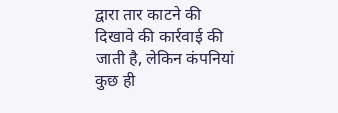द्वारा तार काटने की दिखावे की कार्रवाई की जाती है, लेकिन कंपनियां कुछ ही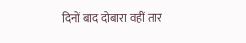दिनों बाद दोबारा वहीं तार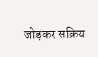जोड़कर सक्रिय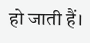हो जाती हैं।